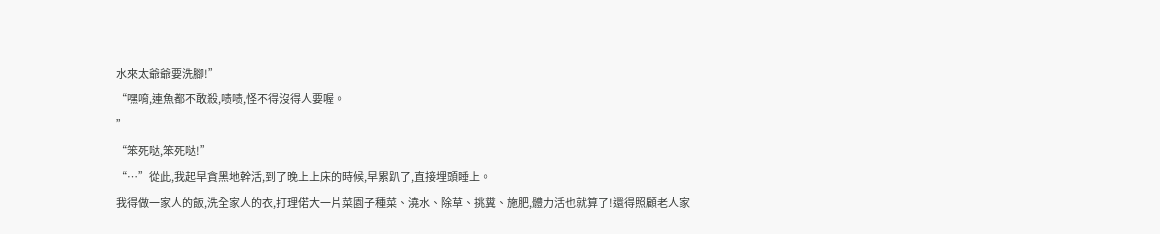水來太爺爺要洗腳!”
“嘿唷,連魚都不敢殺,啧啧,怪不得沒得人要喔。
”
“笨死哒,笨死哒!”
“…”從此,我起早貪黑地幹活,到了晚上上床的時候,早累趴了,直接埋頭睡上。
我得做一家人的飯,洗全家人的衣,打理偌大一片菜園子種菜、澆水、除草、挑糞、施肥,體力活也就算了!還得照顧老人家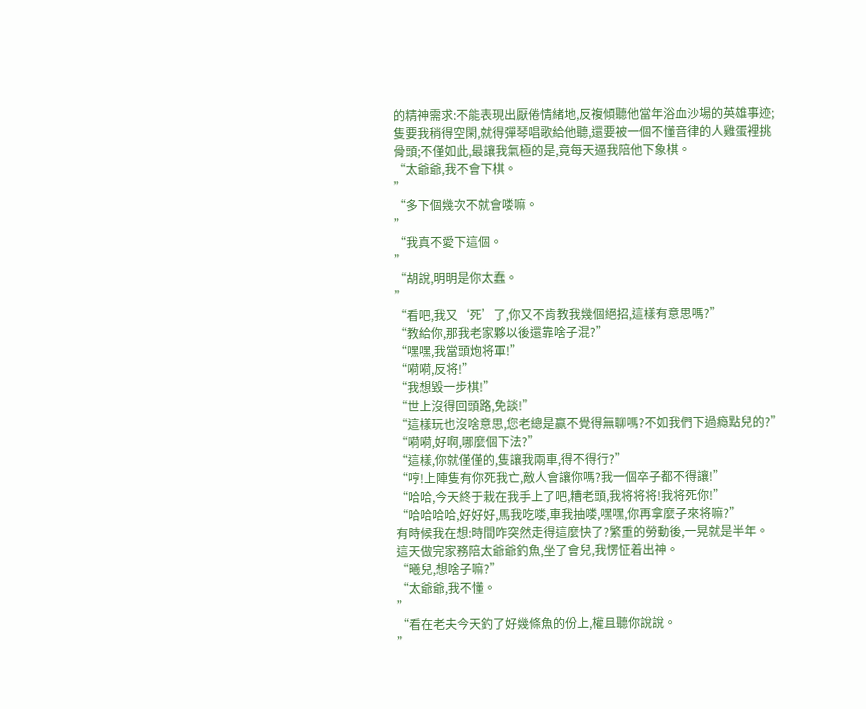的精神需求:不能表現出厭倦情緒地,反複傾聽他當年浴血沙場的英雄事迹;隻要我稍得空閑,就得彈琴唱歌給他聽,還要被一個不懂音律的人雞蛋裡挑骨頭;不僅如此,最讓我氣極的是,竟每天逼我陪他下象棋。
“太爺爺,我不會下棋。
”
“多下個幾次不就會喽嘛。
”
“我真不愛下這個。
”
“胡說,明明是你太蠢。
”
“看吧,我又‘死’了,你又不肯教我幾個絕招,這樣有意思嗎?”
“教給你,那我老家夥以後還靠啥子混?”
“嘿嘿,我當頭炮将軍!”
“嗬嗬,反将!”
“我想毀一步棋!”
“世上沒得回頭路,免談!”
“這樣玩也沒啥意思,您老總是赢不覺得無聊嗎?不如我們下過瘾點兒的?”
“嗬嗬,好啊,哪麼個下法?”
“這樣,你就僅僅的,隻讓我兩車,得不得行?”
“哼!上陣隻有你死我亡,敵人會讓你嗎?我一個卒子都不得讓!”
“哈哈,今天終于栽在我手上了吧,糟老頭,我将将将!我将死你!”
“哈哈哈哈,好好好,馬我吃喽,車我抽喽,嘿嘿,你再拿麼子來将嘛?”
有時候我在想:時間咋突然走得這麼快了?繁重的勞動後,一晃就是半年。
這天做完家務陪太爺爺釣魚,坐了會兒,我愣怔着出神。
“曦兒,想啥子嘛?”
“太爺爺,我不懂。
”
“看在老夫今天釣了好幾條魚的份上,權且聽你說說。
”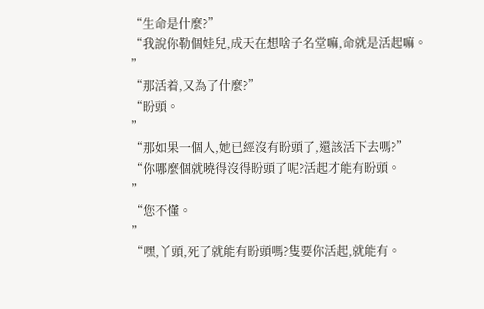“生命是什麼?”
“我說你勒個娃兒,成天在想啥子名堂嘛,命就是活起嘛。
”
“那活着,又為了什麼?”
“盼頭。
”
“那如果一個人,她已經沒有盼頭了,還該活下去嗎?”
“你哪麼個就曉得沒得盼頭了呢?活起才能有盼頭。
”
“您不懂。
”
“嘿,丫頭,死了就能有盼頭嗎?隻要你活起,就能有。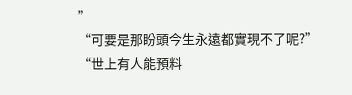”
“可要是那盼頭今生永遠都實現不了呢?”
“世上有人能預料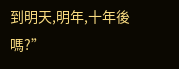到明天,明年,十年後嗎?”